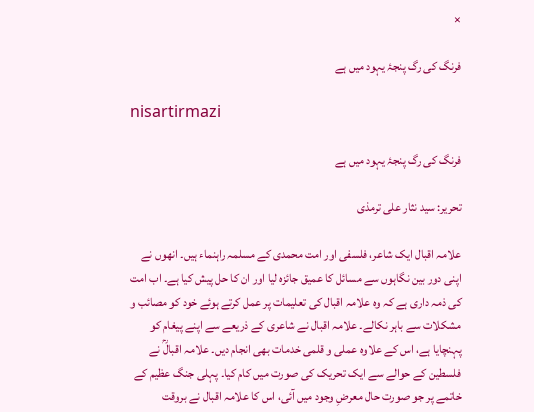×

فرنگ کی رگ پنجۂ یہود میں ہے

nisartirmazi

فرنگ کی رگ پنجۂ یہود میں ہے

تحریر: سید نثار علی ترمذی

علامہ اقبال ایک شاعر، فلسفی اور امت محمدی کے مسلمہ راہنماء ہیں۔ انھوں نے اپنی دور بین نگاہوں سے مسائل کا عمیق جائزہ لیا اور ان کا حل پیش کیا ہے۔ اب امت کی ذمہ داری ہے کہ وہ علامہ اقبال کی تعلیمات پر عمل کرتے ہوئے خود کو مصائب و مشکلات سے باہر نکالے۔ علامہ اقبال نے شاعری کے ذریعے سے اپنے پیغام کو پہنچایا ہے، اس کے علاوہ عملی و قلمی خدمات بھی انجام دیں۔ علامہ اقبالؒ نے فلسطین کے حوالے سے ایک تحریک کی صورت میں کام کیا۔ پہلی جنگ عظیم کے خاتمے پر جو صورت حال معرضِ وجود میں آئی، اس کا علامہ اقبال نے بروقت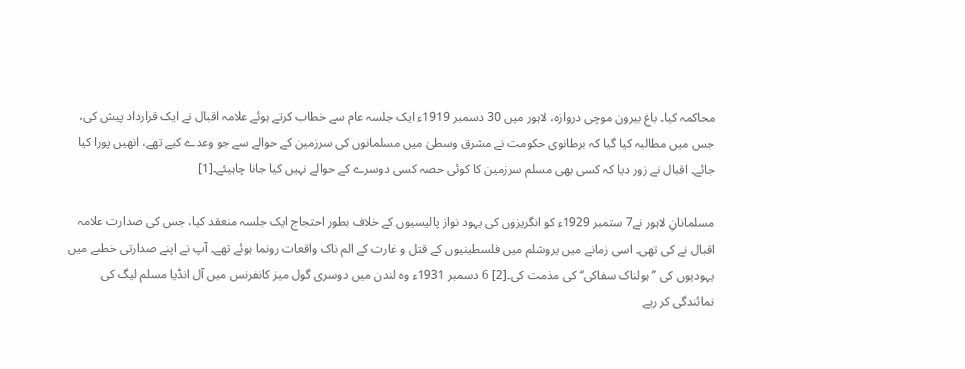محاکمہ کیا۔ باغ بیرون موچی دروازہ، لاہور میں 30 دسمبر 1919ء ایک جلسہ عام سے خطاب کرتے ہوئے علامہ اقبال نے ایک قرارداد پیش کی، جس میں مطالبہ کیا گیا کہ برطانوی حکومت نے مشرق وسطیٰ میں مسلمانوں کی سرزمین کے حوالے سے جو وعدے کیے تھے، انھیں پورا کیا جائے۔ اقبال نے زور دیا کہ کسی بھی مسلم سرزمین کا کوئی حصہ کسی دوسرے کے حوالے نہیں کیا جانا چاہیئے۔[1]

مسلمانانِ لاہور نے7 ستمبر 1929ء کو انگریزوں کی یہود نواز پالیسیوں کے خلاف بطور احتجاج ایک جلسہ منعقد کیا، جس کی صدارت علامہ اقبال نے کی تھی۔ اسی زمانے میں یروشلم میں فلسطینیوں کے قتل و غارت کے الم ناک واقعات رونما ہوئے تھے۔ آپ نے اپنے صدارتی خطبے میں یہودیوں کی ’’ہولناک سفاکی‘‘ کی مذمت کی۔[2] 6 دسمبر 1931ء وہ لندن میں دوسری گول میز کانفرنس میں آل انڈیا مسلم لیگ کی نمائندگی کر رہے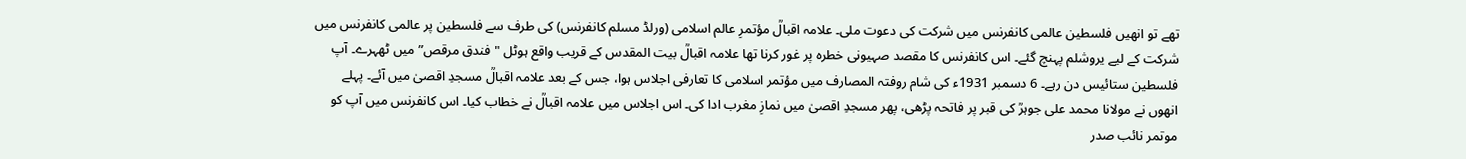تھے تو انھیں فلسطین عالمی کانفرنس میں شرکت کی دعوت ملی۔ علامہ اقبالؒ مؤتمرِ عالم اسلامی (ورلڈ مسلم کانفرنس) کی طرف سے فلسطین پر عالمی کانفرنس میں شرکت کے لیے یروشلم پہنچ گئے۔ اس کانفرنس کا مقصد صہیونی خطرہ پر غور کرنا تھا علامہ اقبالؒ بیت المقدس کے قریب واقع ہوٹل "فندق مرقص” میں ٹھہرے۔ آپ فلسطین ستائیس دن رہے۔ 6 دسمبر 1931ء کی شام روفتہ المصارف میں مؤتمر اسلامی کا تعارفی اجلاس ہوا، جس کے بعد علامہ اقبالؒ مسجدِ اقصیٰ میں آئے۔ پہلے انھوں نے مولانا محمد علی جوہرؒ کی قبر پر فاتحہ پڑھی، پھر مسجدِ اقصیٰ میں نمازِ مغرب ادا کی۔ اس اجلاس میں علامہ اقبالؒ نے خطاب کیا۔ اس کانفرنس میں آپ کو موتمر نائب صدر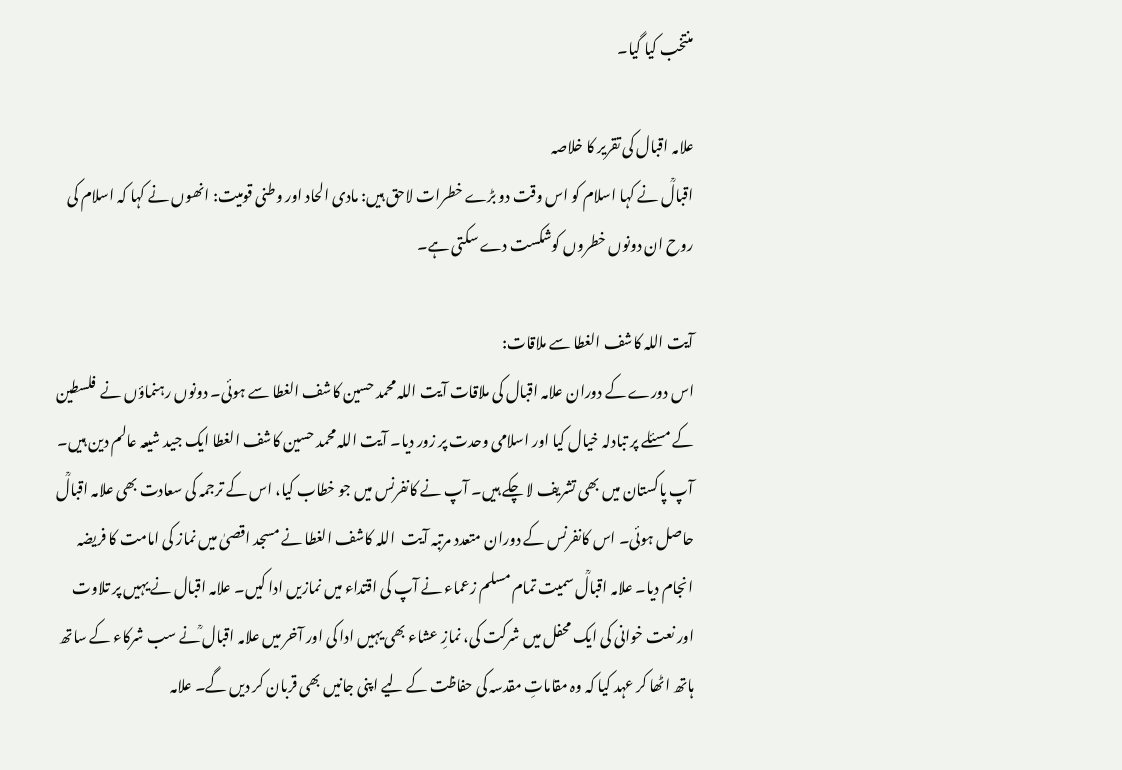منتخب کیا گیا۔

علامہ اقبال کی تقریر کا خلاصہ
اقبالؒ نے کہا اسلام کو اس وقت دو بڑے خطرات لاحق ہیں: مادی الحاد اور وطنی قومیت: انھوں نے کہا کہ اسلام کی روح ان دونوں خطروں کوشکست دے سکتی ہے۔

آیت اللہ کاشف الغطا سے ملاقات:
اس دورے کے دوران علامہ اقبال کی ملاقات آیت اللہ محمد حسین کاشف الغطا سے ہوئی۔ دونوں رہنماؤں نے  فلسطین کے مسئلے پر تبادلہ خیال کیا اور اسلامی وحدت پر زور دیا۔ آیت اللہ محمد حسین کاشف الغطا ایک جید شیعہ عالم دین ہیں۔ آپ پاکستان میں بھی تشریف لا چکے ہیں۔ آپ نے کانفرنس میں جو خطاب کیا، اس کے ترجمہ کی سعادت بھی علامہ اقبالؒ حاصل ہوئی۔ اس کانفرنس کے دوران متعدد مرتبہ آیت  اللہ کاشف الغطا نے مسجد اقصیٰ میں نماز کی امامت کا فریضہ انجام دیا۔ علامہ اقبالؒ سمیت تمام مسلم زعماء نے آپ کی اقتداء میں نمازیں ادا کیں۔ علامہ اقبال نے یہیں پر تلاوت اور نعت خوانی کی ایک محفل میں شرکت کی، نمازِ عشاء بھی یہیں ادا کی اور آخر میں علامہ اقبال ؒنے سب شرکاء کے ساتھ ہاتھ اٹھا کر عہد کیا کہ وہ مقاماتِ مقدسہ کی حفاظت کے لیے اپنی جانیں بھی قربان کر دیں گے۔ علامہ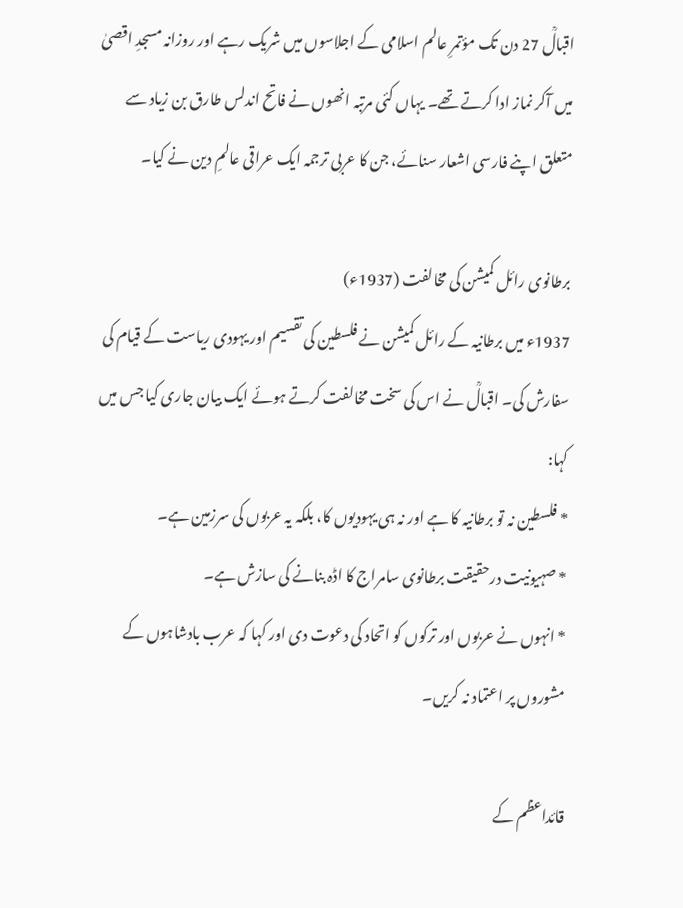اقبالؒ 27 دن تک مؤتمرِ عالم اسلامی کے اجلاسوں میں شریک رہے اور روزانہ مسجدِ اقصیٰ میں آکر نماز ادا کرتے تھے۔ یہاں کئی مرتبہ انھوں نے فاتح اندلس طارق بن زیاد سے متعلق اپنے فارسی اشعار سنائے، جن کا عربی ترجمہ ایک عراقی عالمِ دین نے کیا۔

برطانوی رائل کمیشن کی مخالفت (1937ء)
1937ء میں برطانیہ کے رائل کمیشن نے فلسطین کی تقسیم اور یہودی ریاست کے قیام کی سفارش کی۔ اقبالؒ نے اس کی سخت مخالفت کرتے ہوئے ایک بیان جاری کیا جس میں کہا:
* فلسطین نہ تو برطانیہ کا ہے اور نہ ہی یہودیوں کا، بلکہ یہ عربوں کی سرزمین ہے۔
* صہیونیت درحقیقت برطانوی سامراج کا اڈہ بنانے کی سازش ہے۔
* انہوں نے عربوں اور ترکوں کو اتحاد کی دعوت دی اور کہا کہ عرب بادشاہوں کے مشوروں پر اعتماد نہ کریں۔

قائداعظم کے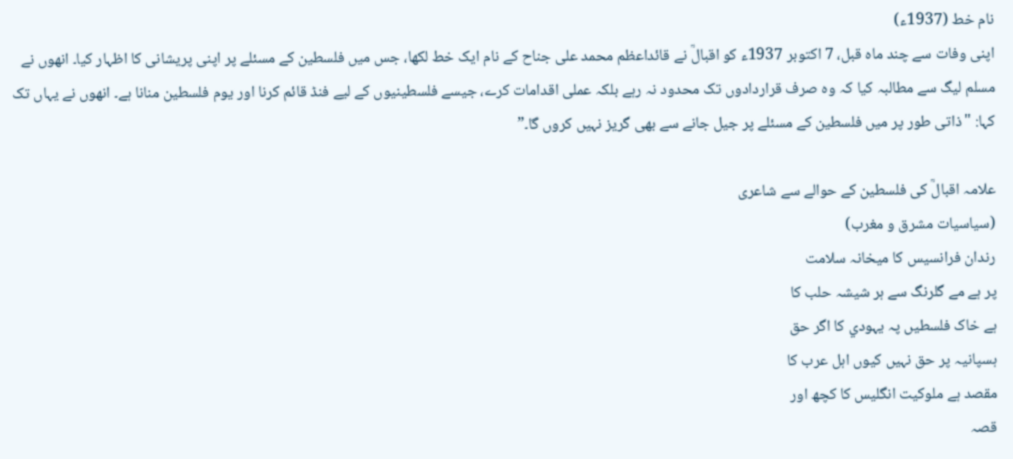نام خط (1937ء)
اپنی وفات سے چند ماہ قبل، 7 اکتوبر 1937ء کو اقبالؒ نے قائداعظم محمد علی جناح کے نام ایک خط لکھا، جس میں فلسطین کے مسئلے پر اپنی پریشانی کا اظہار کیا۔ انھوں نے مسلم لیگ سے مطالبہ کیا کہ وہ صرف قراردادوں تک محدود نہ رہے بلکہ عملی اقدامات کرے، جیسے فلسطینیوں کے لیے فنڈ قائم کرنا اور یوم فلسطین منانا ہے۔ انھوں نے یہاں تک کہا: "ذاتی طور پر میں فلسطین کے مسئلے پر جیل جانے سے بھی گریز نہیں کروں گا۔”

علامہ اقبالؒ کی فلسطین کے حوالے سے شاعری
(سیاسیات مشرق و مغرب)
رندان فرانسيس کا ميخانہ سلامت
پر ہے مے گلرنگ سے ہر شيشہ حلب کا
ہے خاک فلسطيں پہ يہودي کا اگر حق
ہسپانيہ پر حق نہيں کيوں اہل عرب کا
مقصد ہے ملوکيت انگليس کا کچھ اور
قصہ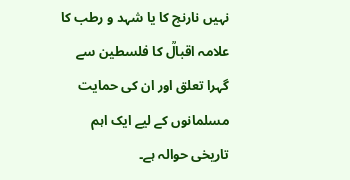نہيں نارنج کا يا شہد و رطب کا
علامہ اقبالؒ کا فلسطین سے گہرا تعلق اور ان کی حمایت مسلمانوں کے لیے ایک اہم تاریخی حوالہ ہے۔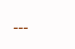۔۔۔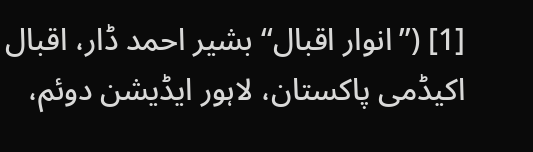[1] (’’انوار اقبال‘‘ بشیر احمد ڈار، اقبال اکیڈمی پاکستان، لاہور ایڈیشن دوئم،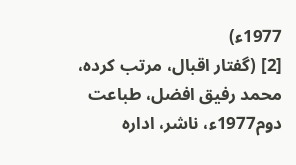1977ء)
[2] (گفتار اقبال، مرتب کردہ، محمد رفیق افضل، طباعت دوم1977ء، ناشر، ادارہ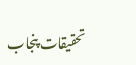تحقیقات پنجاب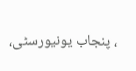، پنجاب یونیورسٹی،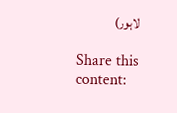لاہور)

Share this content: